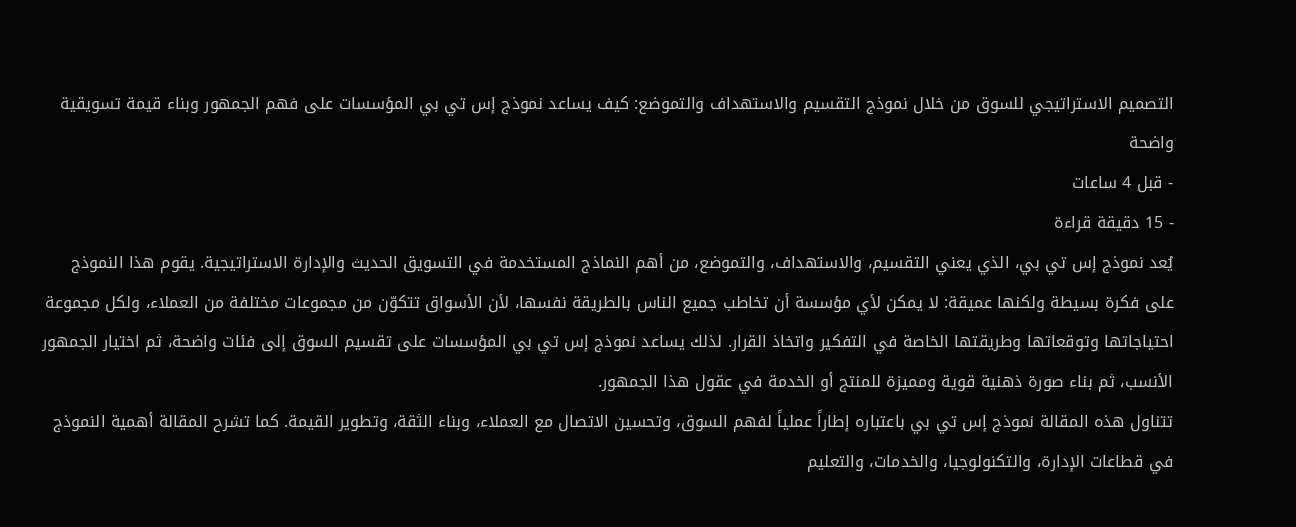التصميم الاستراتيجي للسوق من خلال نموذج التقسيم والاستهداف والتموضع: كيف يساعد نموذج إس تي بي المؤسسات على فهم الجمهور وبناء قيمة تسويقية واضحة
- قبل 4 ساعات
- 15 دقيقة قراءة
يُعد نموذج إس تي بي، الذي يعني التقسيم، والاستهداف، والتموضع، من أهم النماذج المستخدمة في التسويق الحديث والإدارة الاستراتيجية. يقوم هذا النموذج على فكرة بسيطة ولكنها عميقة: لا يمكن لأي مؤسسة أن تخاطب جميع الناس بالطريقة نفسها، لأن الأسواق تتكوّن من مجموعات مختلفة من العملاء، ولكل مجموعة احتياجاتها وتوقعاتها وطريقتها الخاصة في التفكير واتخاذ القرار. لذلك يساعد نموذج إس تي بي المؤسسات على تقسيم السوق إلى فئات واضحة، ثم اختيار الجمهور الأنسب، ثم بناء صورة ذهنية قوية ومميزة للمنتج أو الخدمة في عقول هذا الجمهور.
تتناول هذه المقالة نموذج إس تي بي باعتباره إطاراً عملياً لفهم السوق، وتحسين الاتصال مع العملاء، وبناء الثقة، وتطوير القيمة. كما تشرح المقالة أهمية النموذج في قطاعات الإدارة، والتكنولوجيا، والخدمات، والتعليم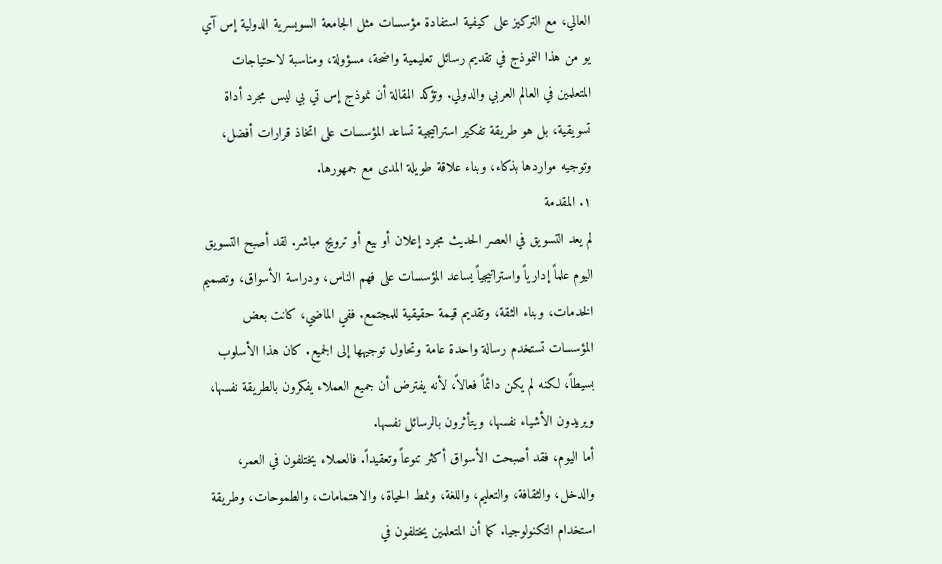العالي، مع التركيز على كيفية استفادة مؤسسات مثل الجامعة السويسرية الدولية إس آي يو من هذا النموذج في تقديم رسائل تعليمية واضحة، مسؤولة، ومناسبة لاحتياجات المتعلمين في العالم العربي والدولي. وتؤكد المقالة أن نموذج إس تي بي ليس مجرد أداة تسويقية، بل هو طريقة تفكير استراتيجية تساعد المؤسسات على اتخاذ قرارات أفضل، وتوجيه مواردها بذكاء، وبناء علاقة طويلة المدى مع جمهورها.
١. المقدمة
لم يعد التسويق في العصر الحديث مجرد إعلان أو بيع أو ترويج مباشر. لقد أصبح التسويق اليوم علماً إدارياً واستراتيجياً يساعد المؤسسات على فهم الناس، ودراسة الأسواق، وتصميم الخدمات، وبناء الثقة، وتقديم قيمة حقيقية للمجتمع. ففي الماضي، كانت بعض المؤسسات تستخدم رسالة واحدة عامة وتحاول توجيهها إلى الجميع. كان هذا الأسلوب بسيطاً، لكنه لم يكن دائماً فعالاً، لأنه يفترض أن جميع العملاء يفكرون بالطريقة نفسها، ويريدون الأشياء نفسها، ويتأثرون بالرسائل نفسها.
أما اليوم، فقد أصبحت الأسواق أكثر تنوعاً وتعقيداً. فالعملاء يختلفون في العمر، والدخل، والثقافة، والتعليم، واللغة، ونمط الحياة، والاهتمامات، والطموحات، وطريقة استخدام التكنولوجيا. كما أن المتعلمين يختلفون في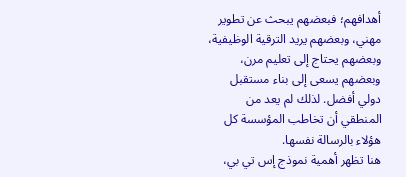أهدافهم؛ فبعضهم يبحث عن تطوير مهني، وبعضهم يريد الترقية الوظيفية، وبعضهم يحتاج إلى تعليم مرن، وبعضهم يسعى إلى بناء مستقبل دولي أفضل. لذلك لم يعد من المنطقي أن تخاطب المؤسسة كل هؤلاء بالرسالة نفسها.
هنا تظهر أهمية نموذج إس تي بي،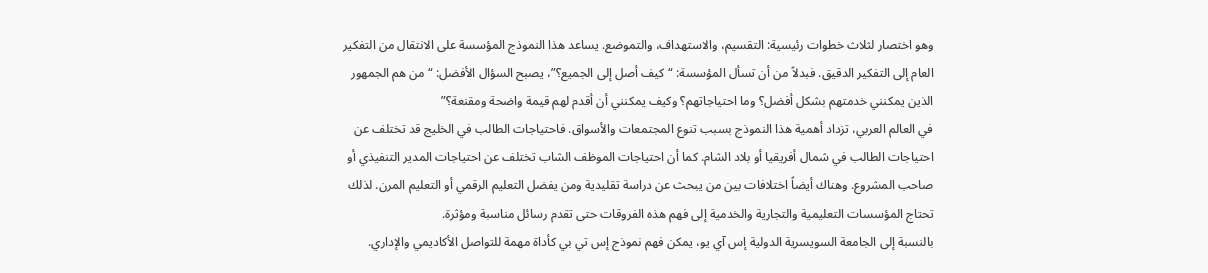وهو اختصار لثلاث خطوات رئيسية: التقسيم، والاستهداف، والتموضع. يساعد هذا النموذج المؤسسة على الانتقال من التفكير العام إلى التفكير الدقيق. فبدلاً من أن تسأل المؤسسة: “كيف أصل إلى الجميع؟”، يصبح السؤال الأفضل: “من هم الجمهور الذين يمكنني خدمتهم بشكل أفضل؟ وما احتياجاتهم؟ وكيف يمكنني أن أقدم لهم قيمة واضحة ومقنعة؟”
في العالم العربي، تزداد أهمية هذا النموذج بسبب تنوع المجتمعات والأسواق. فاحتياجات الطالب في الخليج قد تختلف عن احتياجات الطالب في شمال أفريقيا أو بلاد الشام. كما أن احتياجات الموظف الشاب تختلف عن احتياجات المدير التنفيذي أو صاحب المشروع. وهناك أيضاً اختلافات بين من يبحث عن دراسة تقليدية ومن يفضل التعليم الرقمي أو التعليم المرن. لذلك تحتاج المؤسسات التعليمية والتجارية والخدمية إلى فهم هذه الفروقات حتى تقدم رسائل مناسبة ومؤثرة.
بالنسبة إلى الجامعة السويسرية الدولية إس آي يو، يمكن فهم نموذج إس تي بي كأداة مهمة للتواصل الأكاديمي والإداري.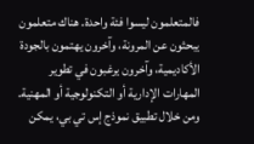فالمتعلمون ليسوا فئة واحدة. هناك متعلمون يبحثون عن المرونة، وآخرون يهتمون بالجودة الأكاديمية، وآخرون يرغبون في تطوير المهارات الإدارية أو التكنولوجية أو المهنية. ومن خلال تطبيق نموذج إس تي بي، يمكن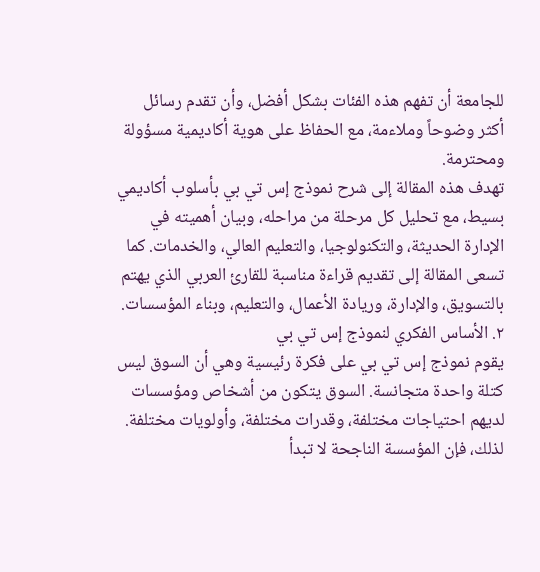للجامعة أن تفهم هذه الفئات بشكل أفضل، وأن تقدم رسائل أكثر وضوحاً وملاءمة، مع الحفاظ على هوية أكاديمية مسؤولة ومحترمة.
تهدف هذه المقالة إلى شرح نموذج إس تي بي بأسلوب أكاديمي بسيط، مع تحليل كل مرحلة من مراحله، وبيان أهميته في الإدارة الحديثة، والتكنولوجيا، والتعليم العالي، والخدمات. كما تسعى المقالة إلى تقديم قراءة مناسبة للقارئ العربي الذي يهتم بالتسويق، والإدارة، وريادة الأعمال، والتعليم، وبناء المؤسسات.
٢. الأساس الفكري لنموذج إس تي بي
يقوم نموذج إس تي بي على فكرة رئيسية وهي أن السوق ليس كتلة واحدة متجانسة. السوق يتكون من أشخاص ومؤسسات لديهم احتياجات مختلفة، وقدرات مختلفة، وأولويات مختلفة. لذلك، فإن المؤسسة الناجحة لا تبدأ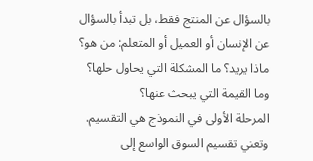بالسؤال عن المنتج فقط، بل تبدأ بالسؤال عن الإنسان أو العميل أو المتعلم: من هو؟ ماذا يريد؟ ما المشكلة التي يحاول حلها؟ وما القيمة التي يبحث عنها؟
المرحلة الأولى في النموذج هي التقسيم. وتعني تقسيم السوق الواسع إلى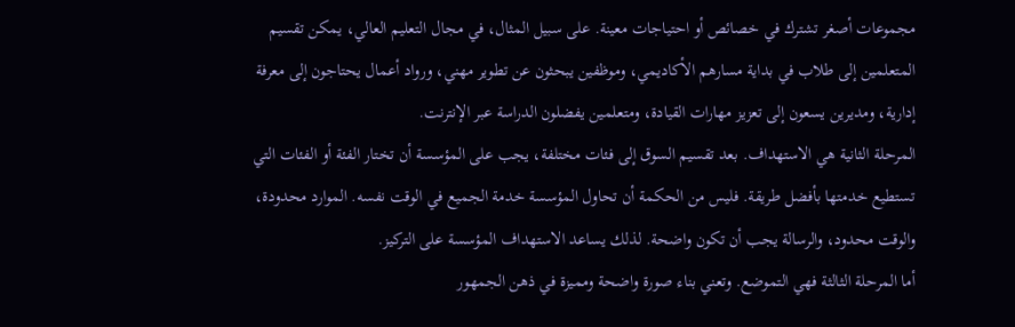مجموعات أصغر تشترك في خصائص أو احتياجات معينة. على سبيل المثال، في مجال التعليم العالي، يمكن تقسيم المتعلمين إلى طلاب في بداية مسارهم الأكاديمي، وموظفين يبحثون عن تطوير مهني، ورواد أعمال يحتاجون إلى معرفة إدارية، ومديرين يسعون إلى تعزيز مهارات القيادة، ومتعلمين يفضلون الدراسة عبر الإنترنت.
المرحلة الثانية هي الاستهداف. بعد تقسيم السوق إلى فئات مختلفة، يجب على المؤسسة أن تختار الفئة أو الفئات التي تستطيع خدمتها بأفضل طريقة. فليس من الحكمة أن تحاول المؤسسة خدمة الجميع في الوقت نفسه. الموارد محدودة، والوقت محدود، والرسالة يجب أن تكون واضحة. لذلك يساعد الاستهداف المؤسسة على التركيز.
أما المرحلة الثالثة فهي التموضع. وتعني بناء صورة واضحة ومميزة في ذهن الجمهور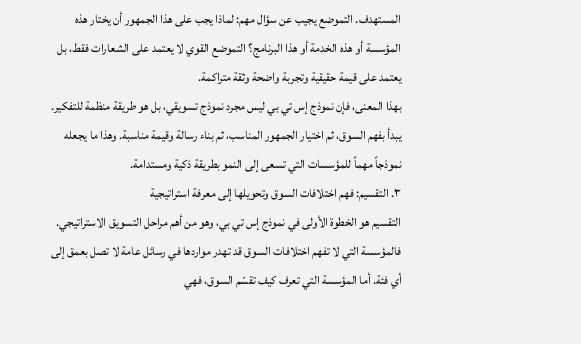المستهدف. التموضع يجيب عن سؤال مهم: لماذا يجب على هذا الجمهور أن يختار هذه المؤسسة أو هذه الخدمة أو هذا البرنامج؟ التموضع القوي لا يعتمد على الشعارات فقط، بل يعتمد على قيمة حقيقية وتجربة واضحة وثقة متراكمة.
بهذا المعنى، فإن نموذج إس تي بي ليس مجرد نموذج تسويقي، بل هو طريقة منظمة للتفكير. يبدأ بفهم السوق، ثم اختيار الجمهور المناسب، ثم بناء رسالة وقيمة مناسبة. وهذا ما يجعله نموذجاً مهماً للمؤسسات التي تسعى إلى النمو بطريقة ذكية ومستدامة.
٣. التقسيم: فهم اختلافات السوق وتحويلها إلى معرفة استراتيجية
التقسيم هو الخطوة الأولى في نموذج إس تي بي، وهو من أهم مراحل التسويق الاستراتيجي. فالمؤسسة التي لا تفهم اختلافات السوق قد تهدر مواردها في رسائل عامة لا تصل بعمق إلى أي فئة. أما المؤسسة التي تعرف كيف تقسّم السوق، فهي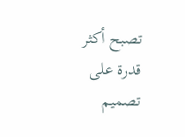تصبح أكثر قدرة على تصميم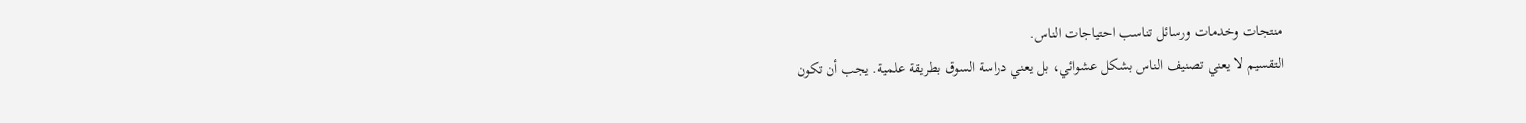منتجات وخدمات ورسائل تناسب احتياجات الناس.
التقسيم لا يعني تصنيف الناس بشكل عشوائي، بل يعني دراسة السوق بطريقة علمية. يجب أن تكون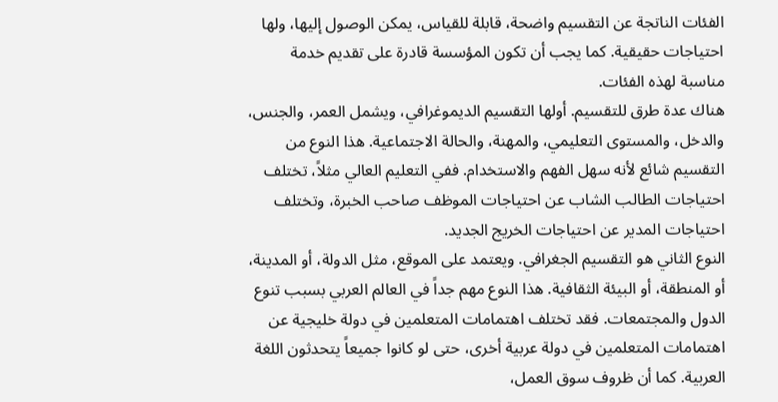الفئات الناتجة عن التقسيم واضحة، قابلة للقياس، يمكن الوصول إليها، ولها احتياجات حقيقية. كما يجب أن تكون المؤسسة قادرة على تقديم خدمة مناسبة لهذه الفئات.
هناك عدة طرق للتقسيم. أولها التقسيم الديموغرافي، ويشمل العمر، والجنس، والدخل، والمستوى التعليمي، والمهنة، والحالة الاجتماعية. هذا النوع من التقسيم شائع لأنه سهل الفهم والاستخدام. ففي التعليم العالي مثلاً، تختلف احتياجات الطالب الشاب عن احتياجات الموظف صاحب الخبرة، وتختلف احتياجات المدير عن احتياجات الخريج الجديد.
النوع الثاني هو التقسيم الجغرافي. ويعتمد على الموقع، مثل الدولة، أو المدينة، أو المنطقة، أو البيئة الثقافية. هذا النوع مهم جداً في العالم العربي بسبب تنوع الدول والمجتمعات. فقد تختلف اهتمامات المتعلمين في دولة خليجية عن اهتمامات المتعلمين في دولة عربية أخرى، حتى لو كانوا جميعاً يتحدثون اللغة العربية. كما أن ظروف سوق العمل،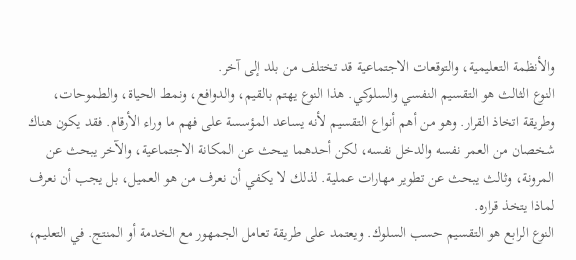والأنظمة التعليمية، والتوقعات الاجتماعية قد تختلف من بلد إلى آخر.
النوع الثالث هو التقسيم النفسي والسلوكي. هذا النوع يهتم بالقيم، والدوافع، ونمط الحياة، والطموحات، وطريقة اتخاذ القرار. وهو من أهم أنواع التقسيم لأنه يساعد المؤسسة على فهم ما وراء الأرقام. فقد يكون هناك شخصان من العمر نفسه والدخل نفسه، لكن أحدهما يبحث عن المكانة الاجتماعية، والآخر يبحث عن المرونة، وثالث يبحث عن تطوير مهارات عملية. لذلك لا يكفي أن نعرف من هو العميل، بل يجب أن نعرف لماذا يتخذ قراره.
النوع الرابع هو التقسيم حسب السلوك. ويعتمد على طريقة تعامل الجمهور مع الخدمة أو المنتج. في التعليم،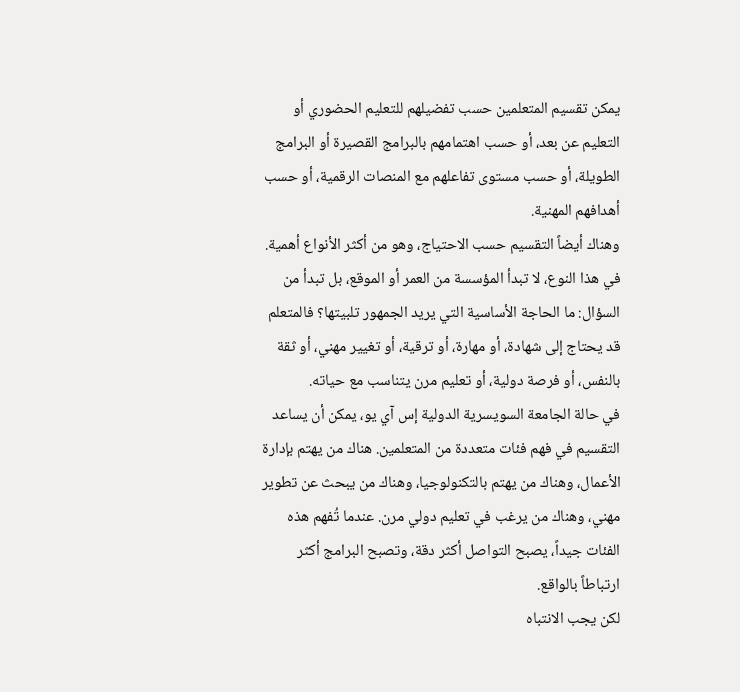يمكن تقسيم المتعلمين حسب تفضيلهم للتعليم الحضوري أو التعليم عن بعد، أو حسب اهتمامهم بالبرامج القصيرة أو البرامج الطويلة، أو حسب مستوى تفاعلهم مع المنصات الرقمية، أو حسب أهدافهم المهنية.
وهناك أيضاً التقسيم حسب الاحتياج، وهو من أكثر الأنواع أهمية. في هذا النوع، لا تبدأ المؤسسة من العمر أو الموقع، بل تبدأ من السؤال: ما الحاجة الأساسية التي يريد الجمهور تلبيتها؟ فالمتعلم قد يحتاج إلى شهادة، أو مهارة، أو ترقية، أو تغيير مهني، أو ثقة بالنفس، أو فرصة دولية، أو تعليم مرن يتناسب مع حياته.
في حالة الجامعة السويسرية الدولية إس آي يو، يمكن أن يساعد التقسيم في فهم فئات متعددة من المتعلمين. هناك من يهتم بإدارة الأعمال، وهناك من يهتم بالتكنولوجيا، وهناك من يبحث عن تطوير مهني، وهناك من يرغب في تعليم دولي مرن. عندما تُفهم هذه الفئات جيداً، يصبح التواصل أكثر دقة، وتصبح البرامج أكثر ارتباطاً بالواقع.
لكن يجب الانتباه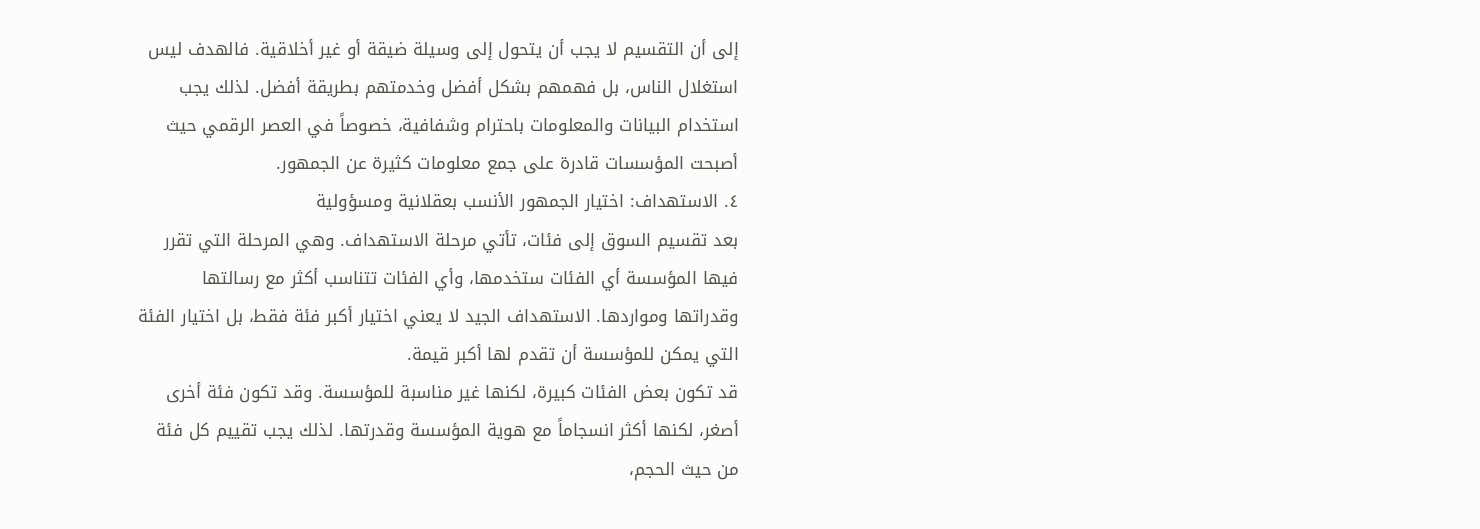إلى أن التقسيم لا يجب أن يتحول إلى وسيلة ضيقة أو غير أخلاقية. فالهدف ليس استغلال الناس، بل فهمهم بشكل أفضل وخدمتهم بطريقة أفضل. لذلك يجب استخدام البيانات والمعلومات باحترام وشفافية، خصوصاً في العصر الرقمي حيث أصبحت المؤسسات قادرة على جمع معلومات كثيرة عن الجمهور.
٤. الاستهداف: اختيار الجمهور الأنسب بعقلانية ومسؤولية
بعد تقسيم السوق إلى فئات، تأتي مرحلة الاستهداف. وهي المرحلة التي تقرر فيها المؤسسة أي الفئات ستخدمها، وأي الفئات تتناسب أكثر مع رسالتها وقدراتها ومواردها. الاستهداف الجيد لا يعني اختيار أكبر فئة فقط، بل اختيار الفئة التي يمكن للمؤسسة أن تقدم لها أكبر قيمة.
قد تكون بعض الفئات كبيرة، لكنها غير مناسبة للمؤسسة. وقد تكون فئة أخرى أصغر، لكنها أكثر انسجاماً مع هوية المؤسسة وقدرتها. لذلك يجب تقييم كل فئة من حيث الحجم،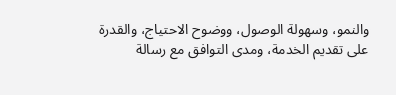والنمو، وسهولة الوصول، ووضوح الاحتياج، والقدرة على تقديم الخدمة، ومدى التوافق مع رسالة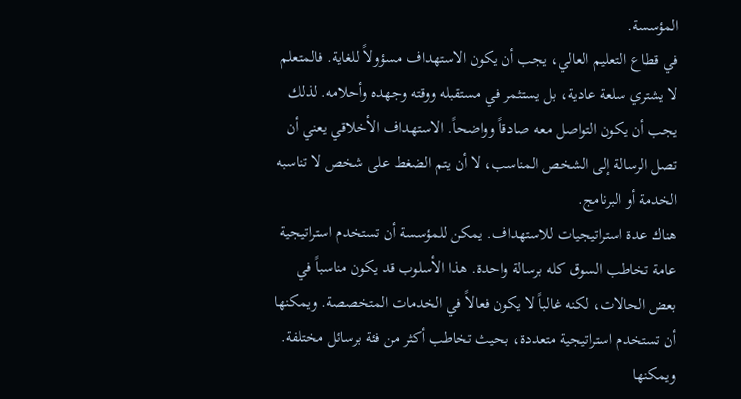المؤسسة.
في قطاع التعليم العالي، يجب أن يكون الاستهداف مسؤولاً للغاية. فالمتعلم لا يشتري سلعة عادية، بل يستثمر في مستقبله ووقته وجهده وأحلامه. لذلك يجب أن يكون التواصل معه صادقاً وواضحاً. الاستهداف الأخلاقي يعني أن تصل الرسالة إلى الشخص المناسب، لا أن يتم الضغط على شخص لا تناسبه الخدمة أو البرنامج.
هناك عدة استراتيجيات للاستهداف. يمكن للمؤسسة أن تستخدم استراتيجية عامة تخاطب السوق كله برسالة واحدة. هذا الأسلوب قد يكون مناسباً في بعض الحالات، لكنه غالباً لا يكون فعالاً في الخدمات المتخصصة. ويمكنها أن تستخدم استراتيجية متعددة، بحيث تخاطب أكثر من فئة برسائل مختلفة. ويمكنها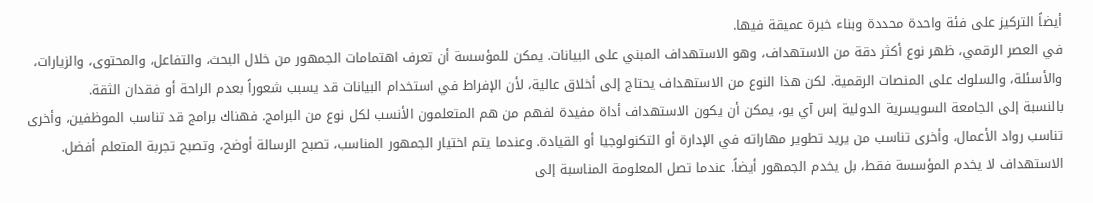أيضاً التركيز على فئة واحدة محددة وبناء خبرة عميقة فيها.
في العصر الرقمي، ظهر نوع أكثر دقة من الاستهداف، وهو الاستهداف المبني على البيانات. يمكن للمؤسسة أن تعرف اهتمامات الجمهور من خلال البحث، والتفاعل، والمحتوى، والزيارات، والأسئلة، والسلوك على المنصات الرقمية. لكن هذا النوع من الاستهداف يحتاج إلى أخلاق عالية، لأن الإفراط في استخدام البيانات قد يسبب شعوراً بعدم الراحة أو فقدان الثقة.
بالنسبة إلى الجامعة السويسرية الدولية إس آي يو، يمكن أن يكون الاستهداف أداة مفيدة لفهم من هم المتعلمون الأنسب لكل نوع من البرامج. فهناك برامج قد تناسب الموظفين، وأخرى تناسب رواد الأعمال، وأخرى تناسب من يريد تطوير مهاراته في الإدارة أو التكنولوجيا أو القيادة. وعندما يتم اختيار الجمهور المناسب، تصبح الرسالة أوضح، وتصبح تجربة المتعلم أفضل.
الاستهداف لا يخدم المؤسسة فقط، بل يخدم الجمهور أيضاً. عندما تصل المعلومة المناسبة إلى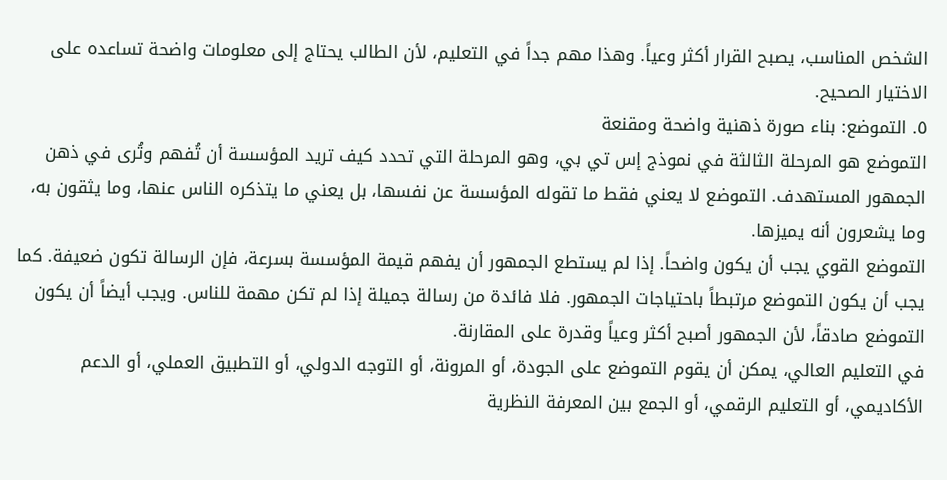الشخص المناسب، يصبح القرار أكثر وعياً. وهذا مهم جداً في التعليم، لأن الطالب يحتاج إلى معلومات واضحة تساعده على الاختيار الصحيح.
٥. التموضع: بناء صورة ذهنية واضحة ومقنعة
التموضع هو المرحلة الثالثة في نموذج إس تي بي، وهو المرحلة التي تحدد كيف تريد المؤسسة أن تُفهم وتُرى في ذهن الجمهور المستهدف. التموضع لا يعني فقط ما تقوله المؤسسة عن نفسها، بل يعني ما يتذكره الناس عنها، وما يثقون به، وما يشعرون أنه يميزها.
التموضع القوي يجب أن يكون واضحاً. إذا لم يستطع الجمهور أن يفهم قيمة المؤسسة بسرعة، فإن الرسالة تكون ضعيفة. كما يجب أن يكون التموضع مرتبطاً باحتياجات الجمهور. فلا فائدة من رسالة جميلة إذا لم تكن مهمة للناس. ويجب أيضاً أن يكون التموضع صادقاً، لأن الجمهور أصبح أكثر وعياً وقدرة على المقارنة.
في التعليم العالي، يمكن أن يقوم التموضع على الجودة، أو المرونة، أو التوجه الدولي، أو التطبيق العملي، أو الدعم الأكاديمي، أو التعليم الرقمي، أو الجمع بين المعرفة النظرية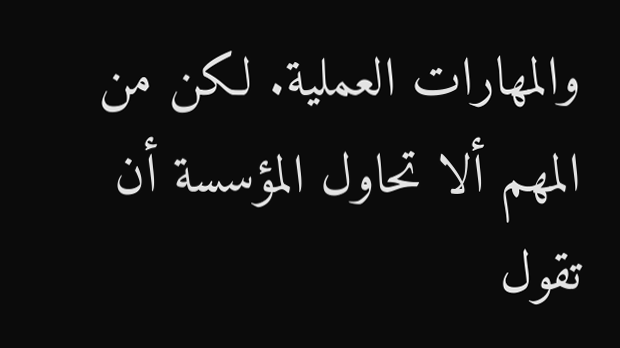والمهارات العملية. لكن من المهم ألا تحاول المؤسسة أن تقول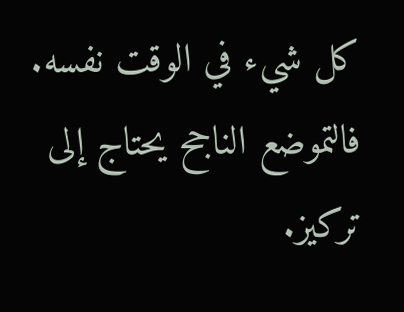كل شيء في الوقت نفسه. فالتموضع الناجح يحتاج إلى تركيز.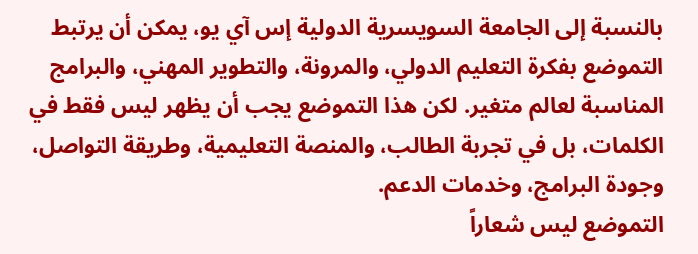بالنسبة إلى الجامعة السويسرية الدولية إس آي يو، يمكن أن يرتبط التموضع بفكرة التعليم الدولي، والمرونة، والتطوير المهني، والبرامج المناسبة لعالم متغير. لكن هذا التموضع يجب أن يظهر ليس فقط في الكلمات، بل في تجربة الطالب، والمنصة التعليمية، وطريقة التواصل، وجودة البرامج، وخدمات الدعم.
التموضع ليس شعاراً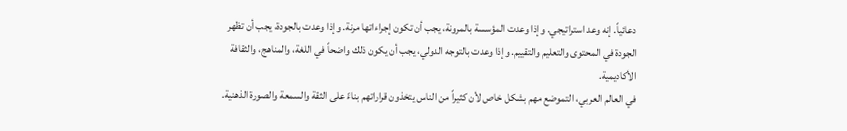دعائياً. إنه وعد استراتيجي. وإذا وعدت المؤسسة بالمرونة، يجب أن تكون إجراءاتها مرنة. وإذا وعدت بالجودة، يجب أن تظهر الجودة في المحتوى والتعليم والتقييم. وإذا وعدت بالتوجه الدولي، يجب أن يكون ذلك واضحاً في اللغة، والمناهج، والثقافة الأكاديمية.
في العالم العربي، التموضع مهم بشكل خاص لأن كثيراً من الناس يتخذون قراراتهم بناءً على الثقة والسمعة والصورة الذهنية.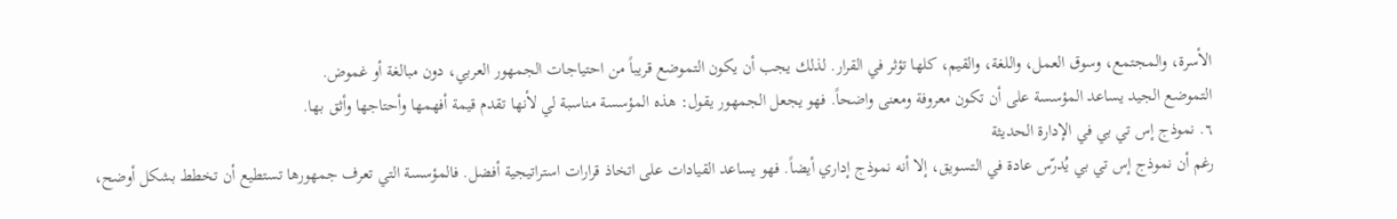الأسرة، والمجتمع، وسوق العمل، واللغة، والقيم، كلها تؤثر في القرار. لذلك يجب أن يكون التموضع قريباً من احتياجات الجمهور العربي، دون مبالغة أو غموض.
التموضع الجيد يساعد المؤسسة على أن تكون معروفة ومعنى واضحاً. فهو يجعل الجمهور يقول: هذه المؤسسة مناسبة لي لأنها تقدم قيمة أفهمها وأحتاجها وأثق بها.
٦. نموذج إس تي بي في الإدارة الحديثة
رغم أن نموذج إس تي بي يُدرّس عادة في التسويق، إلا أنه نموذج إداري أيضاً. فهو يساعد القيادات على اتخاذ قرارات استراتيجية أفضل. فالمؤسسة التي تعرف جمهورها تستطيع أن تخطط بشكل أوضح،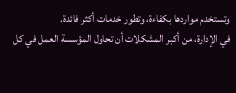وتستخدم مواردها بكفاءة، وتطور خدمات أكثر فائدة.
في الإدارة، من أكبر المشكلات أن تحاول المؤسسة العمل في كل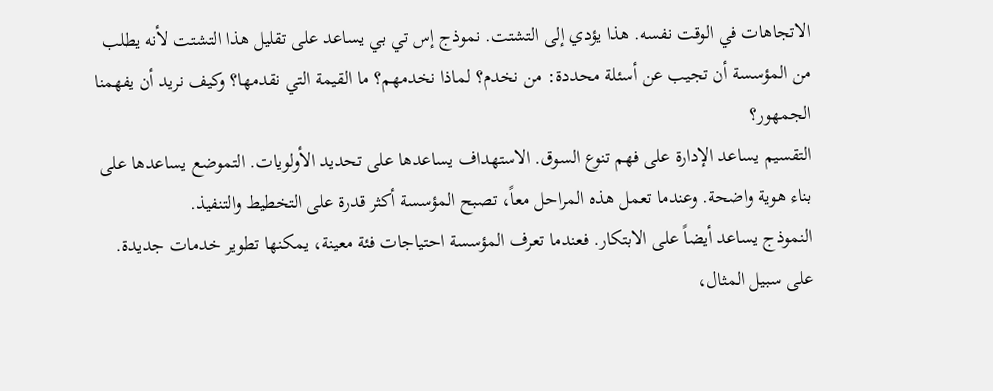الاتجاهات في الوقت نفسه. هذا يؤدي إلى التشتت. نموذج إس تي بي يساعد على تقليل هذا التشتت لأنه يطلب من المؤسسة أن تجيب عن أسئلة محددة: من نخدم؟ لماذا نخدمهم؟ ما القيمة التي نقدمها؟ وكيف نريد أن يفهمنا الجمهور؟
التقسيم يساعد الإدارة على فهم تنوع السوق. الاستهداف يساعدها على تحديد الأولويات. التموضع يساعدها على بناء هوية واضحة. وعندما تعمل هذه المراحل معاً، تصبح المؤسسة أكثر قدرة على التخطيط والتنفيذ.
النموذج يساعد أيضاً على الابتكار. فعندما تعرف المؤسسة احتياجات فئة معينة، يمكنها تطوير خدمات جديدة. على سبيل المثال،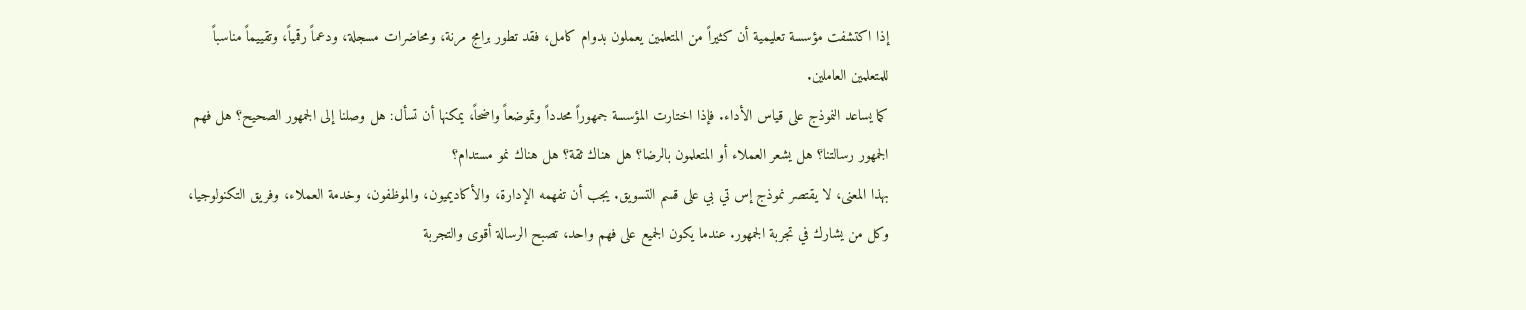إذا اكتشفت مؤسسة تعليمية أن كثيراً من المتعلمين يعملون بدوام كامل، فقد تطور برامج مرنة، ومحاضرات مسجلة، ودعماً رقمياً، وتقييماً مناسباً للمتعلمين العاملين.
كما يساعد النموذج على قياس الأداء. فإذا اختارت المؤسسة جمهوراً محدداً وتموضعاً واضحاً، يمكنها أن تسأل: هل وصلنا إلى الجمهور الصحيح؟ هل فهم الجمهور رسالتنا؟ هل يشعر العملاء أو المتعلمون بالرضا؟ هل هناك ثقة؟ هل هناك نمو مستدام؟
بهذا المعنى، لا يقتصر نموذج إس تي بي على قسم التسويق. يجب أن تفهمه الإدارة، والأكاديميون، والموظفون، وخدمة العملاء، وفريق التكنولوجيا، وكل من يشارك في تجربة الجمهور. عندما يكون الجميع على فهم واحد، تصبح الرسالة أقوى والتجربة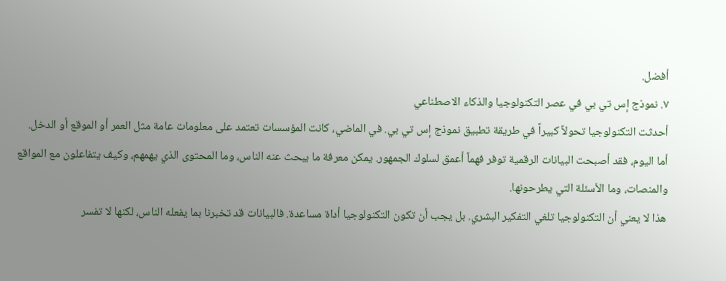أفضل.
٧. نموذج إس تي بي في عصر التكنولوجيا والذكاء الاصطناعي
أحدثت التكنولوجيا تحولاً كبيراً في طريقة تطبيق نموذج إس تي بي. في الماضي، كانت المؤسسات تعتمد على معلومات عامة مثل العمر أو الموقع أو الدخل. أما اليوم، فقد أصبحت البيانات الرقمية توفر فهماً أعمق لسلوك الجمهور. يمكن معرفة ما يبحث عنه الناس، وما المحتوى الذي يهمهم، وكيف يتفاعلون مع المواقع والمنصات، وما الأسئلة التي يطرحونها.
هذا لا يعني أن التكنولوجيا تلغي التفكير البشري. بل يجب أن تكون التكنولوجيا أداة مساعدة. فالبيانات قد تخبرنا بما يفعله الناس، لكنها لا تفسر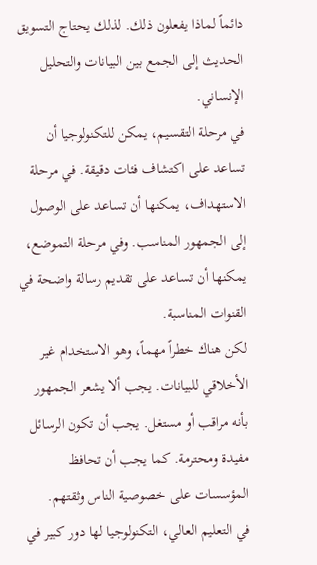دائماً لماذا يفعلون ذلك. لذلك يحتاج التسويق الحديث إلى الجمع بين البيانات والتحليل الإنساني.
في مرحلة التقسيم، يمكن للتكنولوجيا أن تساعد على اكتشاف فئات دقيقة. في مرحلة الاستهداف، يمكنها أن تساعد على الوصول إلى الجمهور المناسب. وفي مرحلة التموضع، يمكنها أن تساعد على تقديم رسالة واضحة في القنوات المناسبة.
لكن هناك خطراً مهماً، وهو الاستخدام غير الأخلاقي للبيانات. يجب ألا يشعر الجمهور بأنه مراقب أو مستغل. يجب أن تكون الرسائل مفيدة ومحترمة. كما يجب أن تحافظ المؤسسات على خصوصية الناس وثقتهم.
في التعليم العالي، التكنولوجيا لها دور كبير في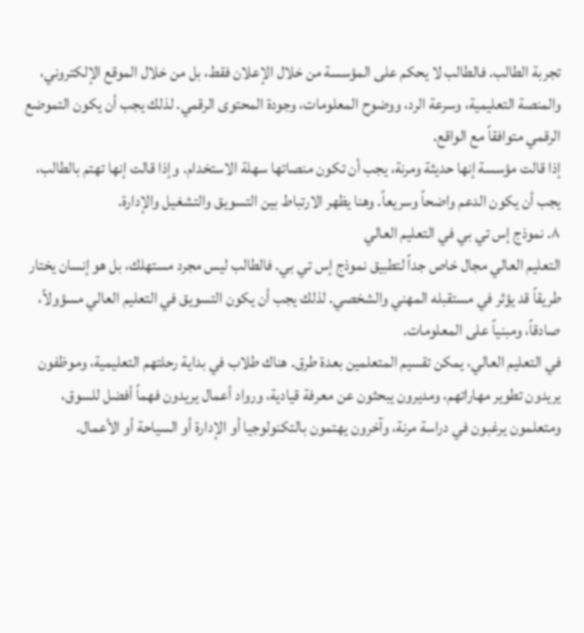تجربة الطالب. فالطالب لا يحكم على المؤسسة من خلال الإعلان فقط، بل من خلال الموقع الإلكتروني، والمنصة التعليمية، وسرعة الرد، ووضوح المعلومات، وجودة المحتوى الرقمي. لذلك يجب أن يكون التموضع الرقمي متوافقاً مع الواقع.
إذا قالت مؤسسة إنها حديثة ومرنة، يجب أن تكون منصاتها سهلة الاستخدام. وإذا قالت إنها تهتم بالطالب، يجب أن يكون الدعم واضحاً وسريعاً. وهنا يظهر الارتباط بين التسويق والتشغيل والإدارة.
٨. نموذج إس تي بي في التعليم العالي
التعليم العالي مجال خاص جداً لتطبيق نموذج إس تي بي. فالطالب ليس مجرد مستهلك، بل هو إنسان يختار طريقاً قد يؤثر في مستقبله المهني والشخصي. لذلك يجب أن يكون التسويق في التعليم العالي مسؤولاً، صادقاً، ومبنياً على المعلومات.
في التعليم العالي، يمكن تقسيم المتعلمين بعدة طرق. هناك طلاب في بداية رحلتهم التعليمية، وموظفون يريدون تطوير مهاراتهم، ومديرون يبحثون عن معرفة قيادية، ورواد أعمال يريدون فهماً أفضل للسوق، ومتعلمون يرغبون في دراسة مرنة، وآخرون يهتمون بالتكنولوجيا أو الإدارة أو السياحة أو الأعمال.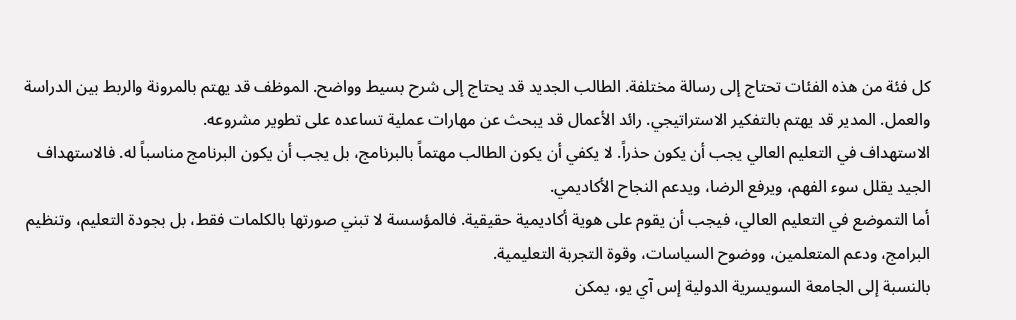كل فئة من هذه الفئات تحتاج إلى رسالة مختلفة. الطالب الجديد قد يحتاج إلى شرح بسيط وواضح. الموظف قد يهتم بالمرونة والربط بين الدراسة والعمل. المدير قد يهتم بالتفكير الاستراتيجي. رائد الأعمال قد يبحث عن مهارات عملية تساعده على تطوير مشروعه.
الاستهداف في التعليم العالي يجب أن يكون حذراً. لا يكفي أن يكون الطالب مهتماً بالبرنامج، بل يجب أن يكون البرنامج مناسباً له. فالاستهداف الجيد يقلل سوء الفهم، ويرفع الرضا، ويدعم النجاح الأكاديمي.
أما التموضع في التعليم العالي، فيجب أن يقوم على هوية أكاديمية حقيقية. فالمؤسسة لا تبني صورتها بالكلمات فقط، بل بجودة التعليم، وتنظيم البرامج، ودعم المتعلمين، ووضوح السياسات، وقوة التجربة التعليمية.
بالنسبة إلى الجامعة السويسرية الدولية إس آي يو، يمكن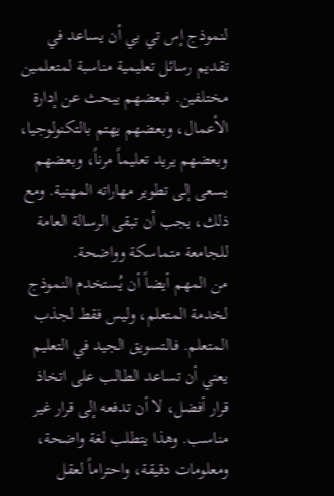لنموذج إس تي بي أن يساعد في تقديم رسائل تعليمية مناسبة لمتعلمين مختلفين. فبعضهم يبحث عن إدارة الأعمال، وبعضهم يهتم بالتكنولوجيا، وبعضهم يريد تعليماً مرناً، وبعضهم يسعى إلى تطوير مهاراته المهنية. ومع ذلك، يجب أن تبقى الرسالة العامة للجامعة متماسكة وواضحة.
من المهم أيضاً أن يُستخدم النموذج لخدمة المتعلم، وليس فقط لجذب المتعلم. فالتسويق الجيد في التعليم يعني أن تساعد الطالب على اتخاذ قرار أفضل، لا أن تدفعه إلى قرار غير مناسب. وهذا يتطلب لغة واضحة، ومعلومات دقيقة، واحتراماً لعقل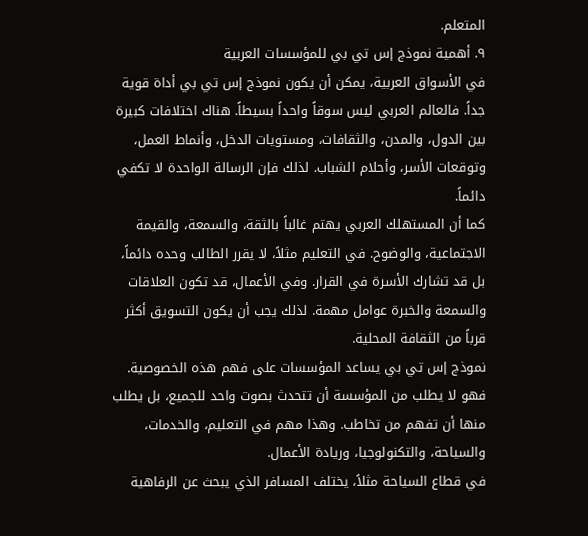المتعلم.
٩. أهمية نموذج إس تي بي للمؤسسات العربية
في الأسواق العربية، يمكن أن يكون نموذج إس تي بي أداة قوية جداً. فالعالم العربي ليس سوقاً واحداً بسيطاً. هناك اختلافات كبيرة بين الدول، والمدن، والثقافات، ومستويات الدخل، وأنماط العمل، وتوقعات الأسر، وأحلام الشباب. لذلك فإن الرسالة الواحدة لا تكفي دائماً.
كما أن المستهلك العربي يهتم غالباً بالثقة، والسمعة، والقيمة الاجتماعية، والوضوح. في التعليم مثلاً، لا يقرر الطالب وحده دائماً، بل قد تشارك الأسرة في القرار. وفي الأعمال، قد تكون العلاقات والسمعة والخبرة عوامل مهمة. لذلك يجب أن يكون التسويق أكثر قرباً من الثقافة المحلية.
نموذج إس تي بي يساعد المؤسسات على فهم هذه الخصوصية. فهو لا يطلب من المؤسسة أن تتحدث بصوت واحد للجميع، بل يطلب منها أن تفهم من تخاطب. وهذا مهم في التعليم، والخدمات، والسياحة، والتكنولوجيا، وريادة الأعمال.
في قطاع السياحة مثلاً، يختلف المسافر الذي يبحث عن الرفاهية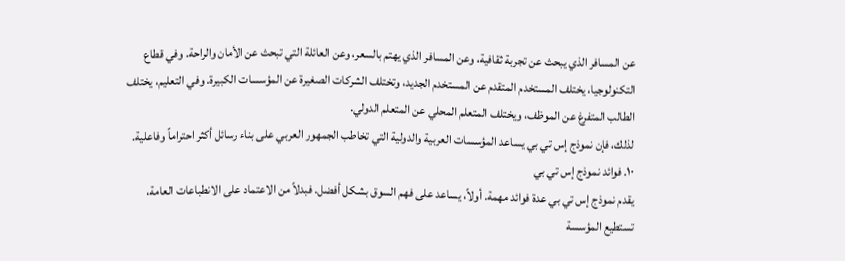عن المسافر الذي يبحث عن تجربة ثقافية، وعن المسافر الذي يهتم بالسعر، وعن العائلة التي تبحث عن الأمان والراحة. وفي قطاع التكنولوجيا، يختلف المستخدم المتقدم عن المستخدم الجديد، وتختلف الشركات الصغيرة عن المؤسسات الكبيرة. وفي التعليم، يختلف الطالب المتفرغ عن الموظف، ويختلف المتعلم المحلي عن المتعلم الدولي.
لذلك، فإن نموذج إس تي بي يساعد المؤسسات العربية والدولية التي تخاطب الجمهور العربي على بناء رسائل أكثر احتراماً وفاعلية.
١٠. فوائد نموذج إس تي بي
يقدم نموذج إس تي بي عدة فوائد مهمة. أولاً، يساعد على فهم السوق بشكل أفضل. فبدلاً من الاعتماد على الانطباعات العامة، تستطيع المؤسسة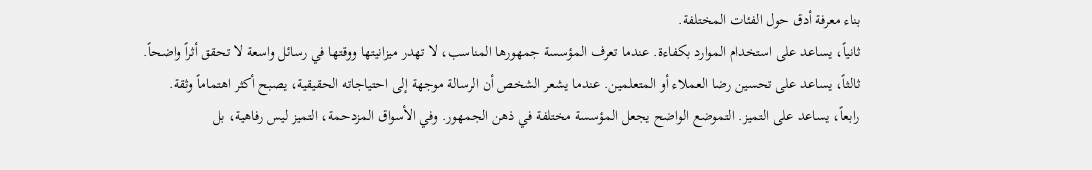بناء معرفة أدق حول الفئات المختلفة.
ثانياً، يساعد على استخدام الموارد بكفاءة. عندما تعرف المؤسسة جمهورها المناسب، لا تهدر ميزانيتها ووقتها في رسائل واسعة لا تحقق أثراً واضحاً.
ثالثاً، يساعد على تحسين رضا العملاء أو المتعلمين. عندما يشعر الشخص أن الرسالة موجهة إلى احتياجاته الحقيقية، يصبح أكثر اهتماماً وثقة.
رابعاً، يساعد على التميز. التموضع الواضح يجعل المؤسسة مختلفة في ذهن الجمهور. وفي الأسواق المزدحمة، التميز ليس رفاهية، بل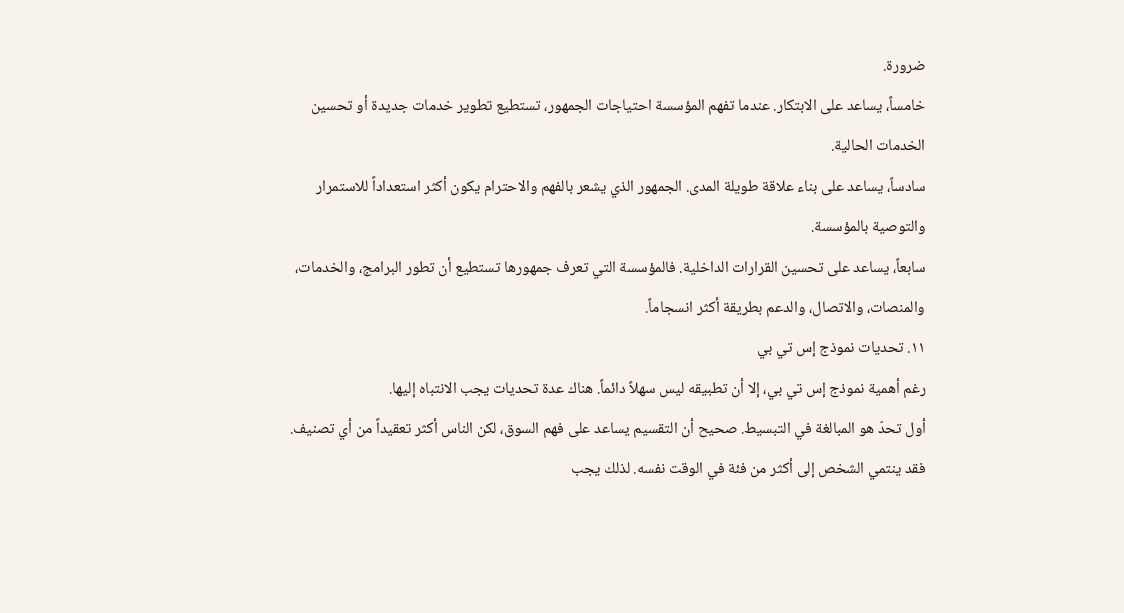ضرورة.
خامساً، يساعد على الابتكار. عندما تفهم المؤسسة احتياجات الجمهور، تستطيع تطوير خدمات جديدة أو تحسين الخدمات الحالية.
سادساً، يساعد على بناء علاقة طويلة المدى. الجمهور الذي يشعر بالفهم والاحترام يكون أكثر استعداداً للاستمرار والتوصية بالمؤسسة.
سابعاً، يساعد على تحسين القرارات الداخلية. فالمؤسسة التي تعرف جمهورها تستطيع أن تطور البرامج، والخدمات، والمنصات، والاتصال، والدعم بطريقة أكثر انسجاماً.
١١. تحديات نموذج إس تي بي
رغم أهمية نموذج إس تي بي، إلا أن تطبيقه ليس سهلاً دائماً. هناك عدة تحديات يجب الانتباه إليها.
أول تحدّ هو المبالغة في التبسيط. صحيح أن التقسيم يساعد على فهم السوق، لكن الناس أكثر تعقيداً من أي تصنيف. فقد ينتمي الشخص إلى أكثر من فئة في الوقت نفسه. لذلك يجب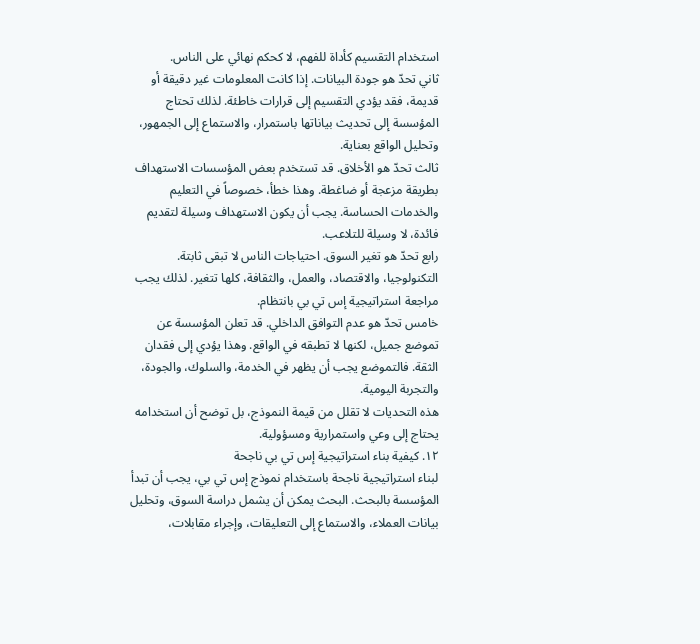استخدام التقسيم كأداة للفهم، لا كحكم نهائي على الناس.
ثاني تحدّ هو جودة البيانات. إذا كانت المعلومات غير دقيقة أو قديمة، فقد يؤدي التقسيم إلى قرارات خاطئة. لذلك تحتاج المؤسسة إلى تحديث بياناتها باستمرار، والاستماع إلى الجمهور، وتحليل الواقع بعناية.
ثالث تحدّ هو الأخلاق. قد تستخدم بعض المؤسسات الاستهداف بطريقة مزعجة أو ضاغطة. وهذا خطأ، خصوصاً في التعليم والخدمات الحساسة. يجب أن يكون الاستهداف وسيلة لتقديم فائدة، لا وسيلة للتلاعب.
رابع تحدّ هو تغير السوق. احتياجات الناس لا تبقى ثابتة. التكنولوجيا، والاقتصاد، والعمل، والثقافة، كلها تتغير. لذلك يجب مراجعة استراتيجية إس تي بي بانتظام.
خامس تحدّ هو عدم التوافق الداخلي. قد تعلن المؤسسة عن تموضع جميل، لكنها لا تطبقه في الواقع. وهذا يؤدي إلى فقدان الثقة. فالتموضع يجب أن يظهر في الخدمة، والسلوك، والجودة، والتجربة اليومية.
هذه التحديات لا تقلل من قيمة النموذج، بل توضح أن استخدامه يحتاج إلى وعي واستمرارية ومسؤولية.
١٢. كيفية بناء استراتيجية إس تي بي ناجحة
لبناء استراتيجية ناجحة باستخدام نموذج إس تي بي، يجب أن تبدأ المؤسسة بالبحث. البحث يمكن أن يشمل دراسة السوق، وتحليل بيانات العملاء، والاستماع إلى التعليقات، وإجراء مقابلات،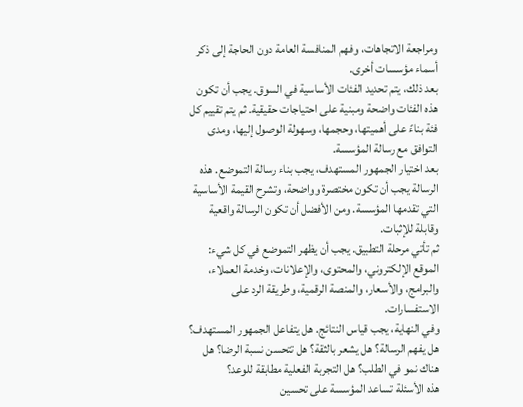ومراجعة الاتجاهات، وفهم المنافسة العامة دون الحاجة إلى ذكر أسماء مؤسسات أخرى.
بعد ذلك، يتم تحديد الفئات الأساسية في السوق. يجب أن تكون هذه الفئات واضحة ومبنية على احتياجات حقيقية. ثم يتم تقييم كل فئة بناءً على أهميتها، وحجمها، وسهولة الوصول إليها، ومدى التوافق مع رسالة المؤسسة.
بعد اختيار الجمهور المستهدف، يجب بناء رسالة التموضع. هذه الرسالة يجب أن تكون مختصرة وواضحة، وتشرح القيمة الأساسية التي تقدمها المؤسسة. ومن الأفضل أن تكون الرسالة واقعية وقابلة للإثبات.
ثم تأتي مرحلة التطبيق. يجب أن يظهر التموضع في كل شيء: الموقع الإلكتروني، والمحتوى، والإعلانات، وخدمة العملاء، والبرامج، والأسعار، والمنصة الرقمية، وطريقة الرد على الاستفسارات.
وفي النهاية، يجب قياس النتائج. هل يتفاعل الجمهور المستهدف؟ هل يفهم الرسالة؟ هل يشعر بالثقة؟ هل تتحسن نسبة الرضا؟ هل هناك نمو في الطلب؟ هل التجربة الفعلية مطابقة للوعد؟
هذه الأسئلة تساعد المؤسسة على تحسين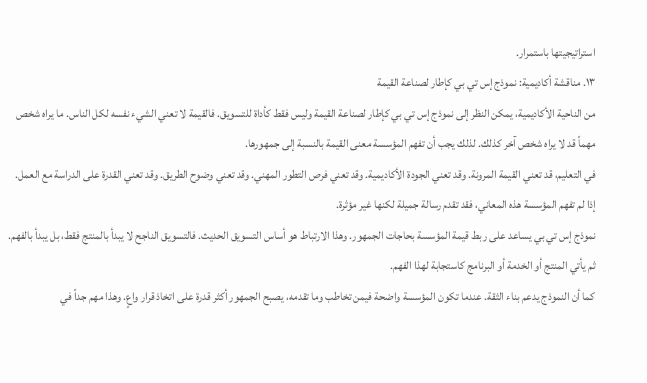استراتيجيتها باستمرار.
١٣. مناقشة أكاديمية: نموذج إس تي بي كإطار لصناعة القيمة
من الناحية الأكاديمية، يمكن النظر إلى نموذج إس تي بي كإطار لصناعة القيمة وليس فقط كأداة للتسويق. فالقيمة لا تعني الشيء نفسه لكل الناس. ما يراه شخص مهماً قد لا يراه شخص آخر كذلك. لذلك يجب أن تفهم المؤسسة معنى القيمة بالنسبة إلى جمهورها.
في التعليم، قد تعني القيمة المرونة. وقد تعني الجودة الأكاديمية. وقد تعني فرص التطور المهني. وقد تعني وضوح الطريق. وقد تعني القدرة على الدراسة مع العمل. إذا لم تفهم المؤسسة هذه المعاني، فقد تقدم رسالة جميلة لكنها غير مؤثرة.
نموذج إس تي بي يساعد على ربط قيمة المؤسسة بحاجات الجمهور. وهذا الارتباط هو أساس التسويق الحديث. فالتسويق الناجح لا يبدأ بالمنتج فقط، بل يبدأ بالفهم. ثم يأتي المنتج أو الخدمة أو البرنامج كاستجابة لهذا الفهم.
كما أن النموذج يدعم بناء الثقة. عندما تكون المؤسسة واضحة فيمن تخاطب وما تقدمه، يصبح الجمهور أكثر قدرة على اتخاذ قرار واعٍ. وهذا مهم جداً في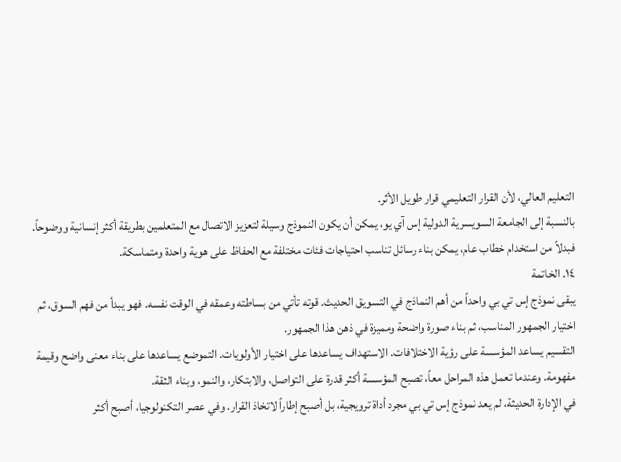التعليم العالي، لأن القرار التعليمي قرار طويل الأثر.
بالنسبة إلى الجامعة السويسرية الدولية إس آي يو، يمكن أن يكون النموذج وسيلة لتعزيز الاتصال مع المتعلمين بطريقة أكثر إنسانية ووضوحاً. فبدلاً من استخدام خطاب عام، يمكن بناء رسائل تناسب احتياجات فئات مختلفة مع الحفاظ على هوية واحدة ومتماسكة.
١٤. الخاتمة
يبقى نموذج إس تي بي واحداً من أهم النماذج في التسويق الحديث. قوته تأتي من بساطته وعمقه في الوقت نفسه. فهو يبدأ من فهم السوق، ثم اختيار الجمهور المناسب، ثم بناء صورة واضحة ومميزة في ذهن هذا الجمهور.
التقسيم يساعد المؤسسة على رؤية الاختلافات. الاستهداف يساعدها على اختيار الأولويات. التموضع يساعدها على بناء معنى واضح وقيمة مفهومة. وعندما تعمل هذه المراحل معاً، تصبح المؤسسة أكثر قدرة على التواصل، والابتكار، والنمو، وبناء الثقة.
في الإدارة الحديثة، لم يعد نموذج إس تي بي مجرد أداة ترويجية، بل أصبح إطاراً لاتخاذ القرار. وفي عصر التكنولوجيا، أصبح أكثر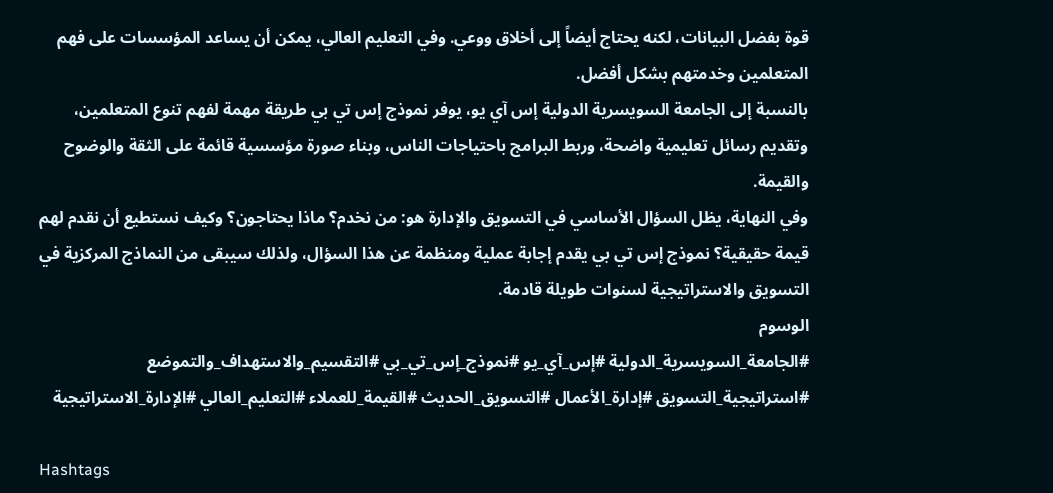قوة بفضل البيانات، لكنه يحتاج أيضاً إلى أخلاق ووعي. وفي التعليم العالي، يمكن أن يساعد المؤسسات على فهم المتعلمين وخدمتهم بشكل أفضل.
بالنسبة إلى الجامعة السويسرية الدولية إس آي يو، يوفر نموذج إس تي بي طريقة مهمة لفهم تنوع المتعلمين، وتقديم رسائل تعليمية واضحة، وربط البرامج باحتياجات الناس، وبناء صورة مؤسسية قائمة على الثقة والوضوح والقيمة.
وفي النهاية، يظل السؤال الأساسي في التسويق والإدارة هو: من نخدم؟ ماذا يحتاجون؟ وكيف نستطيع أن نقدم لهم قيمة حقيقية؟ نموذج إس تي بي يقدم إجابة عملية ومنظمة عن هذا السؤال، ولذلك سيبقى من النماذج المركزية في التسويق والاستراتيجية لسنوات طويلة قادمة.
الوسوم
#الجامعة_السويسرية_الدولية #إس_آي_يو #نموذج_إس_تي_بي #التقسيم_والاستهداف_والتموضع #استراتيجية_التسويق #إدارة_الأعمال #التسويق_الحديث #القيمة_للعملاء #التعليم_العالي #الإدارة_الاستراتيجية

Hashtags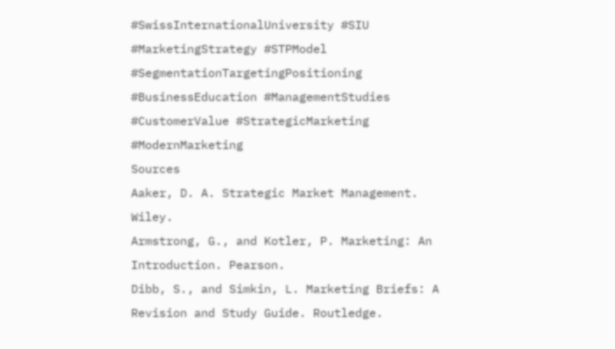#SwissInternationalUniversity #SIU #MarketingStrategy #STPModel #SegmentationTargetingPositioning #BusinessEducation #ManagementStudies #CustomerValue #StrategicMarketing #ModernMarketing
Sources
Aaker, D. A. Strategic Market Management. Wiley.
Armstrong, G., and Kotler, P. Marketing: An Introduction. Pearson.
Dibb, S., and Simkin, L. Marketing Briefs: A Revision and Study Guide. Routledge.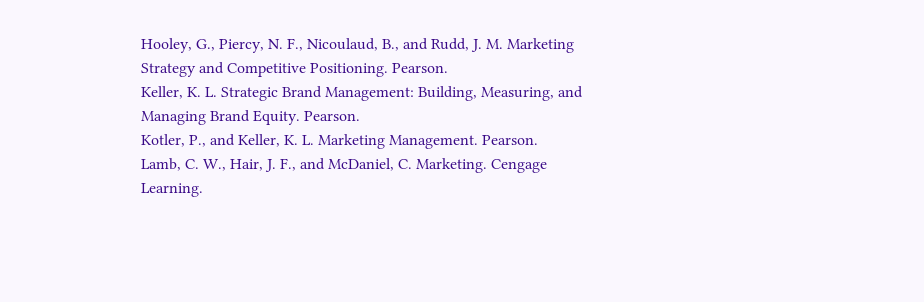Hooley, G., Piercy, N. F., Nicoulaud, B., and Rudd, J. M. Marketing Strategy and Competitive Positioning. Pearson.
Keller, K. L. Strategic Brand Management: Building, Measuring, and Managing Brand Equity. Pearson.
Kotler, P., and Keller, K. L. Marketing Management. Pearson.
Lamb, C. W., Hair, J. F., and McDaniel, C. Marketing. Cengage Learning.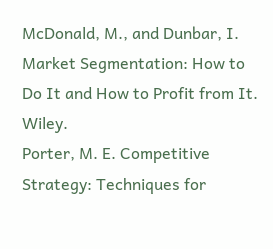McDonald, M., and Dunbar, I. Market Segmentation: How to Do It and How to Profit from It. Wiley.
Porter, M. E. Competitive Strategy: Techniques for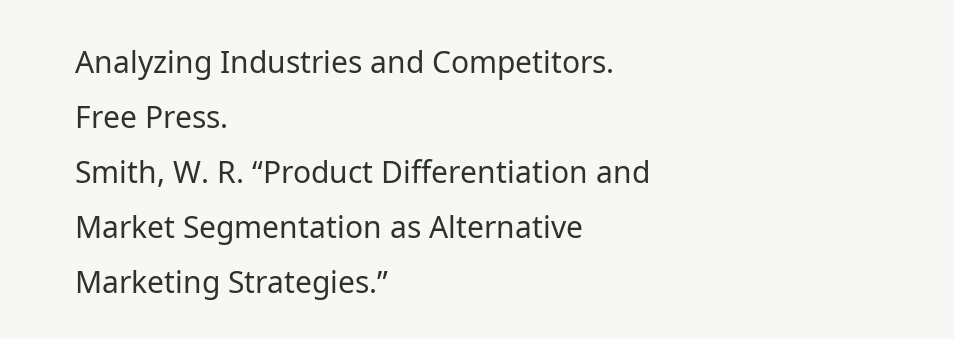Analyzing Industries and Competitors. Free Press.
Smith, W. R. “Product Differentiation and Market Segmentation as Alternative Marketing Strategies.”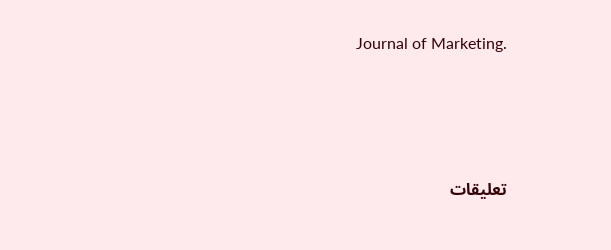Journal of Marketing.





تعليقات